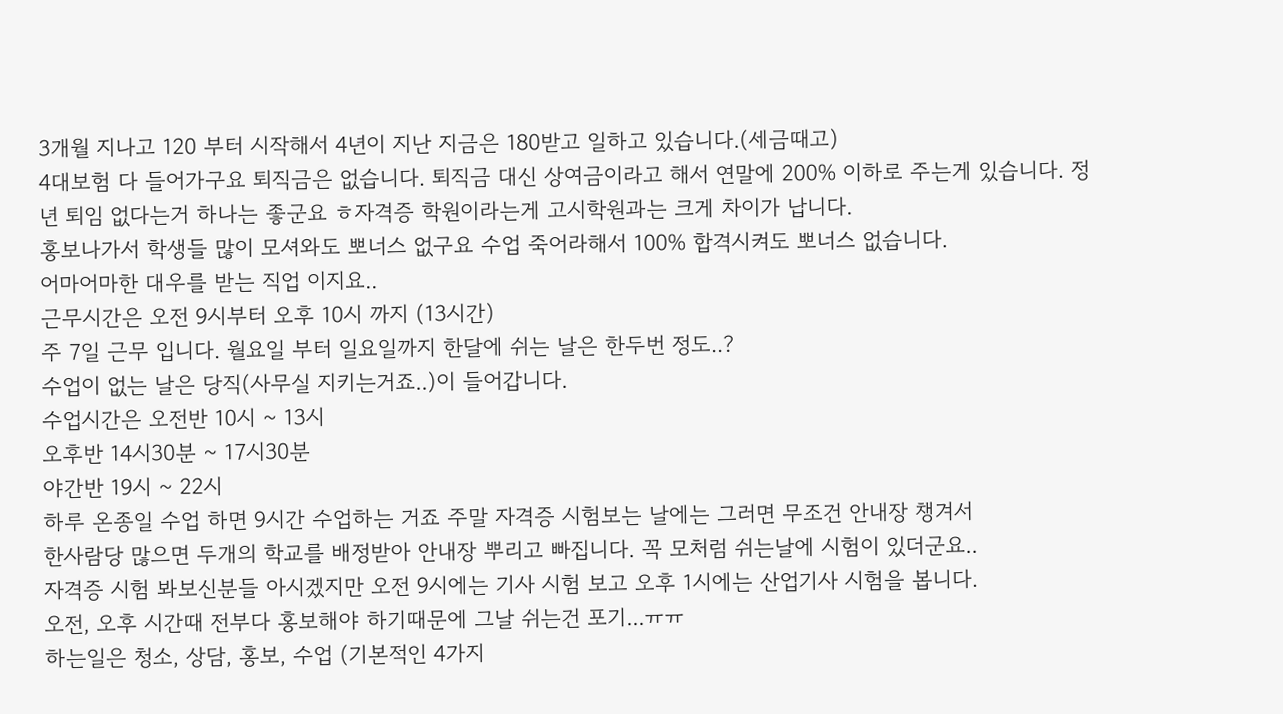3개월 지나고 120 부터 시작해서 4년이 지난 지금은 180받고 일하고 있습니다.(세금때고)
4대보험 다 들어가구요 퇴직금은 없습니다. 퇴직금 대신 상여금이라고 해서 연말에 200% 이하로 주는게 있습니다. 정년 퇴임 없다는거 하나는 좋군요 ㅎ자격증 학원이라는게 고시학원과는 크게 차이가 납니다.
홍보나가서 학생들 많이 모셔와도 뽀너스 없구요 수업 죽어라해서 100% 합격시켜도 뽀너스 없습니다.
어마어마한 대우를 받는 직업 이지요..
근무시간은 오전 9시부터 오후 10시 까지 (13시간)
주 7일 근무 입니다. 월요일 부터 일요일까지 한달에 쉬는 날은 한두번 정도..?
수업이 없는 날은 당직(사무실 지키는거죠..)이 들어갑니다.
수업시간은 오전반 10시 ~ 13시
오후반 14시30분 ~ 17시30분
야간반 19시 ~ 22시
하루 온종일 수업 하면 9시간 수업하는 거죠 주말 자격증 시험보는 날에는 그러면 무조건 안내장 챙겨서
한사람당 많으면 두개의 학교를 배정받아 안내장 뿌리고 빠집니다. 꼭 모처럼 쉬는날에 시험이 있더군요..
자격증 시험 봐보신분들 아시겠지만 오전 9시에는 기사 시험 보고 오후 1시에는 산업기사 시험을 봅니다.
오전, 오후 시간때 전부다 홍보해야 하기때문에 그날 쉬는건 포기...ㅠㅠ
하는일은 청소, 상담, 홍보, 수업 (기본적인 4가지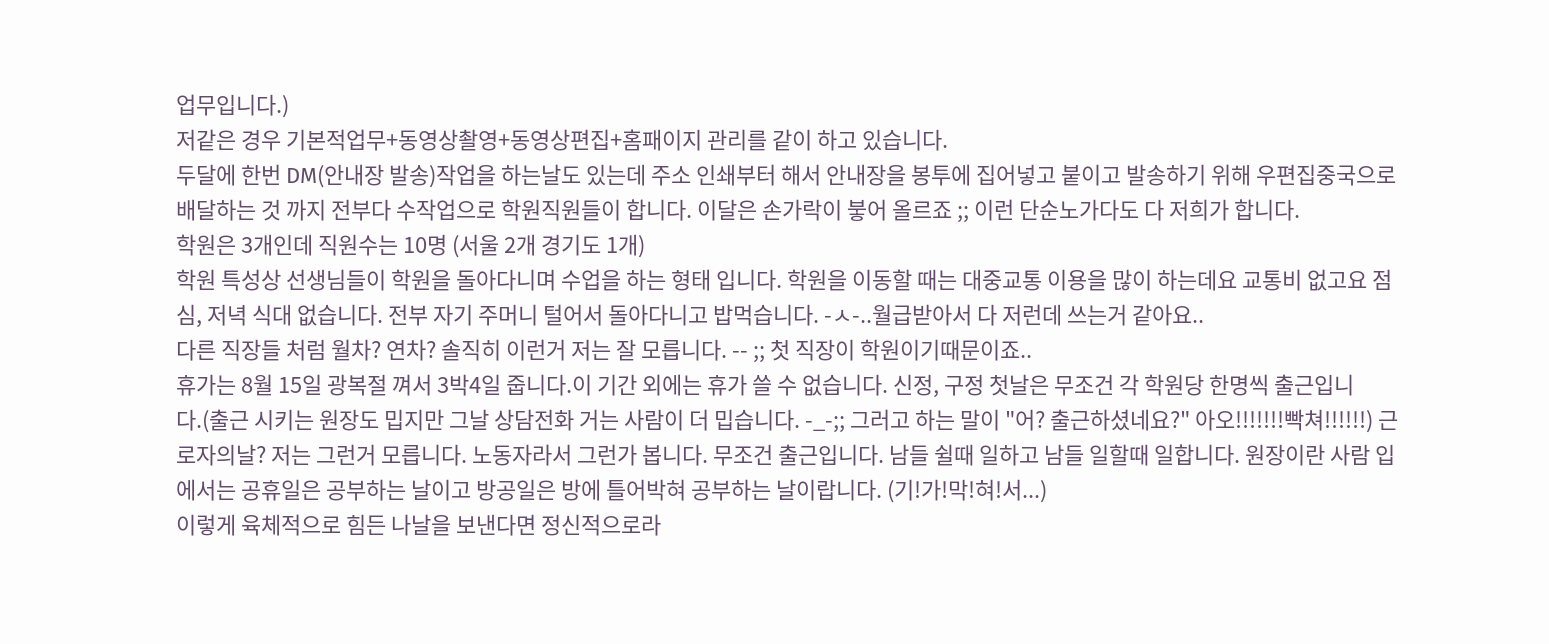업무입니다.)
저같은 경우 기본적업무+동영상촬영+동영상편집+홈패이지 관리를 같이 하고 있습니다.
두달에 한번 DM(안내장 발송)작업을 하는날도 있는데 주소 인쇄부터 해서 안내장을 봉투에 집어넣고 붙이고 발송하기 위해 우편집중국으로 배달하는 것 까지 전부다 수작업으로 학원직원들이 합니다. 이달은 손가락이 붛어 올르죠 ;; 이런 단순노가다도 다 저희가 합니다.
학원은 3개인데 직원수는 10명 (서울 2개 경기도 1개)
학원 특성상 선생님들이 학원을 돌아다니며 수업을 하는 형태 입니다. 학원을 이동할 때는 대중교통 이용을 많이 하는데요 교통비 없고요 점심, 저녁 식대 없습니다. 전부 자기 주머니 털어서 돌아다니고 밥먹습니다. -ㅅ-..월급받아서 다 저런데 쓰는거 같아요..
다른 직장들 처럼 월차? 연차? 솔직히 이런거 저는 잘 모릅니다. -- ;; 첫 직장이 학원이기때문이죠..
휴가는 8월 15일 광복절 껴서 3박4일 줍니다.이 기간 외에는 휴가 쓸 수 없습니다. 신정, 구정 첫날은 무조건 각 학원당 한명씩 출근입니다.(출근 시키는 원장도 밉지만 그날 상담전화 거는 사람이 더 밉습니다. -_-;; 그러고 하는 말이 "어? 출근하셨네요?" 아오!!!!!!!빡쳐!!!!!!) 근로자의날? 저는 그런거 모릅니다. 노동자라서 그런가 봅니다. 무조건 출근입니다. 남들 쉴때 일하고 남들 일할때 일합니다. 원장이란 사람 입에서는 공휴일은 공부하는 날이고 방공일은 방에 틀어박혀 공부하는 날이랍니다. (기!가!막!혀!서...)
이렇게 육체적으로 힘든 나날을 보낸다면 정신적으로라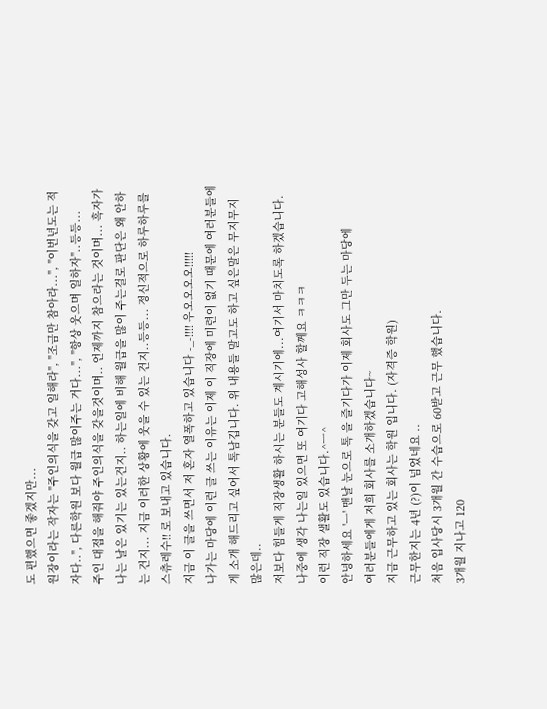도 편했으면 좋겠지만...
원장이라는 작자는 "주인의식을 갖고 일해라", "조금만 참아라...", "이번년도는 적자다..", 다른학원 보다 월급 많이주는 거다...", "항상 웃으며 일하자"..등등...
주인 대접을 해줘야 주인의식을 갖을것이며.. 언제까지 참으라는 것이며... 흑자가 나는 날은 있기는 있는건지.. 하는일에 비해 월급을 많이 주는걸로 판단은 왜 안하는 건지... 지금 이러한 상황에 웃을 수 있는 건지..등등... 정신적으로 하루하루를 스츄레수!! 로 보내고 있습니다.
지금 이 글을 쓰면서 저 혼자 열폭하고 있습니다 -_-!!!! 우오오오오!!!!!
나가는 마당에 이런 글 쓰는 이유는 이제 이 직장에 미련이 없기 때문에 여러분들에게 소개 해드리고 싶어서 톡남깁니다. 위 내용들 말고도 하고 싶은말은 무지무지 많은데..
저보다 힘들게 직장생활 하시는 분들도 계시기에...여기서 마치도록 하겠습니다. 나중에 생각 나는일 있으면 또 여기다 고해성사 할께요 ㅋㅋㅋ
이런 직장 샐활도 있습니다.^ㅡ^
안녕하세요 'ㅡ' 맨날 눈으로 톡 을 즐기다가 이제 회사도 그만 두는 마당에
여러분들에게 저희 회사를 소개하겠습니다~
지금 근무하고 있는 회사는 학원 입니다. (자격증 학원)
근무한지는 4년 (?)이 넘었네요 ..
처음 입사당시 3개월 간 수습으로 60받고 근무 했습니다.
3개월 지나고 120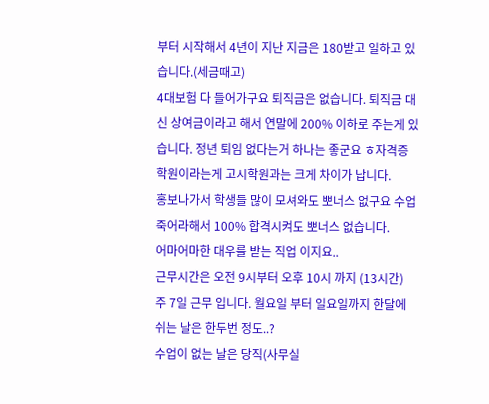부터 시작해서 4년이 지난 지금은 180받고 일하고 있습니다.(세금때고)
4대보험 다 들어가구요 퇴직금은 없습니다. 퇴직금 대신 상여금이라고 해서 연말에 200% 이하로 주는게 있습니다. 정년 퇴임 없다는거 하나는 좋군요 ㅎ자격증 학원이라는게 고시학원과는 크게 차이가 납니다.
홍보나가서 학생들 많이 모셔와도 뽀너스 없구요 수업 죽어라해서 100% 합격시켜도 뽀너스 없습니다.
어마어마한 대우를 받는 직업 이지요..
근무시간은 오전 9시부터 오후 10시 까지 (13시간)
주 7일 근무 입니다. 월요일 부터 일요일까지 한달에 쉬는 날은 한두번 정도..?
수업이 없는 날은 당직(사무실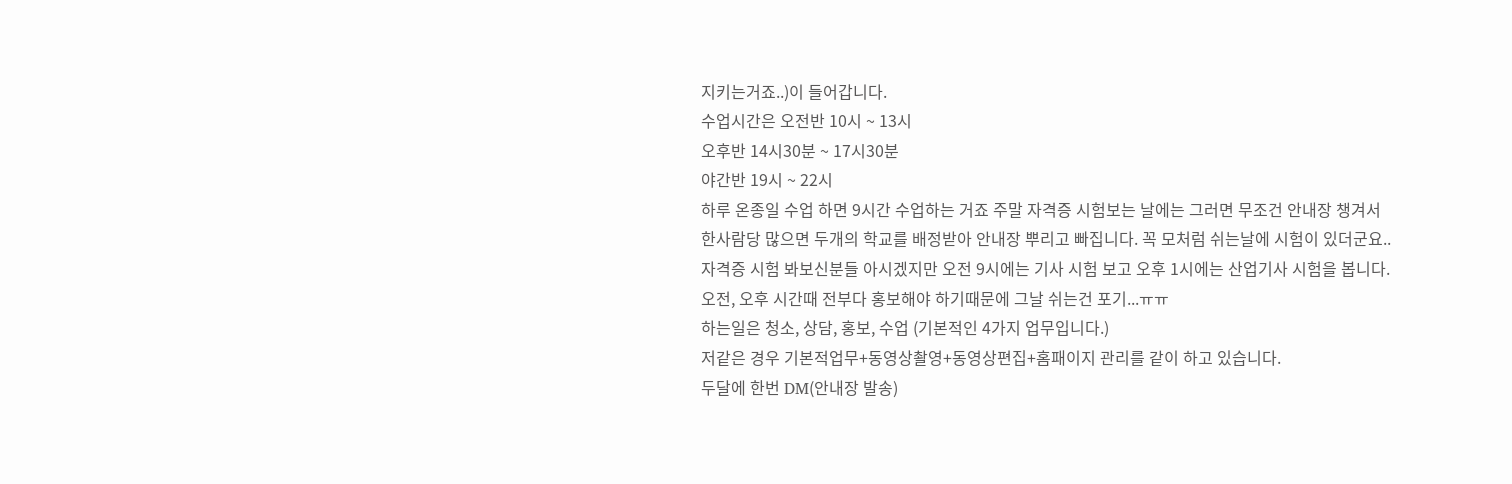지키는거죠..)이 들어갑니다.
수업시간은 오전반 10시 ~ 13시
오후반 14시30분 ~ 17시30분
야간반 19시 ~ 22시
하루 온종일 수업 하면 9시간 수업하는 거죠 주말 자격증 시험보는 날에는 그러면 무조건 안내장 챙겨서
한사람당 많으면 두개의 학교를 배정받아 안내장 뿌리고 빠집니다. 꼭 모처럼 쉬는날에 시험이 있더군요..
자격증 시험 봐보신분들 아시겠지만 오전 9시에는 기사 시험 보고 오후 1시에는 산업기사 시험을 봅니다.
오전, 오후 시간때 전부다 홍보해야 하기때문에 그날 쉬는건 포기...ㅠㅠ
하는일은 청소, 상담, 홍보, 수업 (기본적인 4가지 업무입니다.)
저같은 경우 기본적업무+동영상촬영+동영상편집+홈패이지 관리를 같이 하고 있습니다.
두달에 한번 DM(안내장 발송)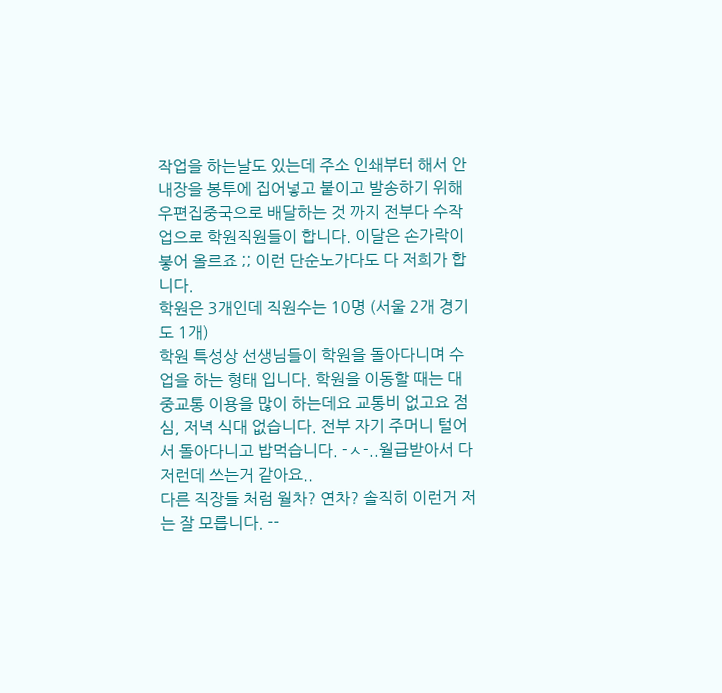작업을 하는날도 있는데 주소 인쇄부터 해서 안내장을 봉투에 집어넣고 붙이고 발송하기 위해 우편집중국으로 배달하는 것 까지 전부다 수작업으로 학원직원들이 합니다. 이달은 손가락이 붛어 올르죠 ;; 이런 단순노가다도 다 저희가 합니다.
학원은 3개인데 직원수는 10명 (서울 2개 경기도 1개)
학원 특성상 선생님들이 학원을 돌아다니며 수업을 하는 형태 입니다. 학원을 이동할 때는 대중교통 이용을 많이 하는데요 교통비 없고요 점심, 저녁 식대 없습니다. 전부 자기 주머니 털어서 돌아다니고 밥먹습니다. -ㅅ-..월급받아서 다 저런데 쓰는거 같아요..
다른 직장들 처럼 월차? 연차? 솔직히 이런거 저는 잘 모릅니다. --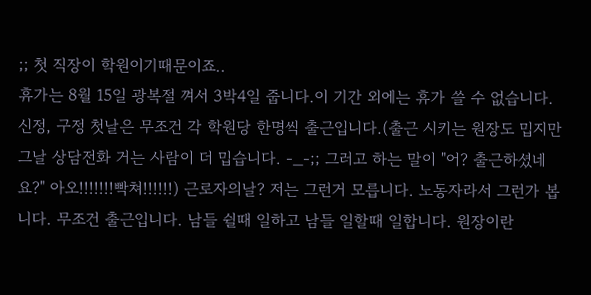;; 첫 직장이 학원이기때문이죠..
휴가는 8월 15일 광복절 껴서 3박4일 줍니다.이 기간 외에는 휴가 쓸 수 없습니다. 신정, 구정 첫날은 무조건 각 학원당 한명씩 출근입니다.(출근 시키는 원장도 밉지만 그날 상담전화 거는 사람이 더 밉습니다. -_-;; 그러고 하는 말이 "어? 출근하셨네요?" 아오!!!!!!!빡쳐!!!!!!) 근로자의날? 저는 그런거 모릅니다. 노동자라서 그런가 봅니다. 무조건 출근입니다. 남들 쉴때 일하고 남들 일할때 일합니다. 원장이란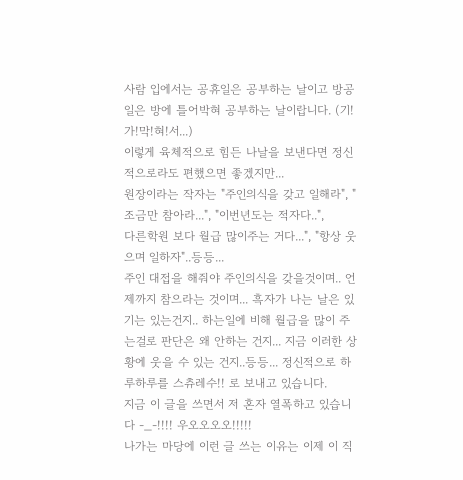사람 입에서는 공휴일은 공부하는 날이고 방공일은 방에 틀어박혀 공부하는 날이랍니다. (기!가!막!혀!서...)
이렇게 육체적으로 힘든 나날을 보낸다면 정신적으로라도 편했으면 좋겠지만...
원장이라는 작자는 "주인의식을 갖고 일해라", "조금만 참아라...", "이번년도는 적자다..",
다른학원 보다 월급 많이주는 거다...", "항상 웃으며 일하자"..등등...
주인 대접을 해줘야 주인의식을 갖을것이며.. 언제까지 참으라는 것이며... 흑자가 나는 날은 있기는 있는건지.. 하는일에 비해 월급을 많이 주는걸로 판단은 왜 안하는 건지... 지금 이러한 상황에 웃을 수 있는 건지..등등... 정신적으로 하루하루를 스츄레수!! 로 보내고 있습니다.
지금 이 글을 쓰면서 저 혼자 열폭하고 있습니다 -_-!!!! 우오오오오!!!!!
나가는 마당에 이런 글 쓰는 이유는 이제 이 직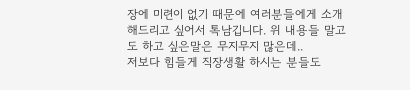장에 미련이 없기 때문에 여러분들에게 소개 해드리고 싶어서 톡남깁니다. 위 내용들 말고도 하고 싶은말은 무지무지 많은데..
저보다 힘들게 직장생활 하시는 분들도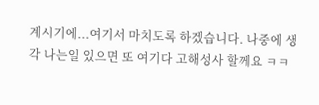계시기에...여기서 마치도록 하겠습니다. 나중에 생각 나는일 있으면 또 여기다 고해성사 할께요 ㅋㅋ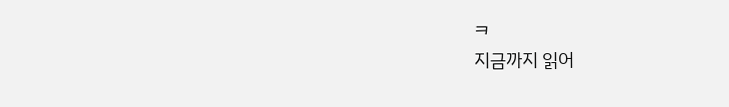ㅋ
지금까지 읽어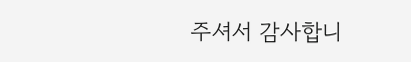주셔서 감사합니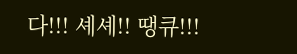다!!! 셰셰!! 땡큐!!!